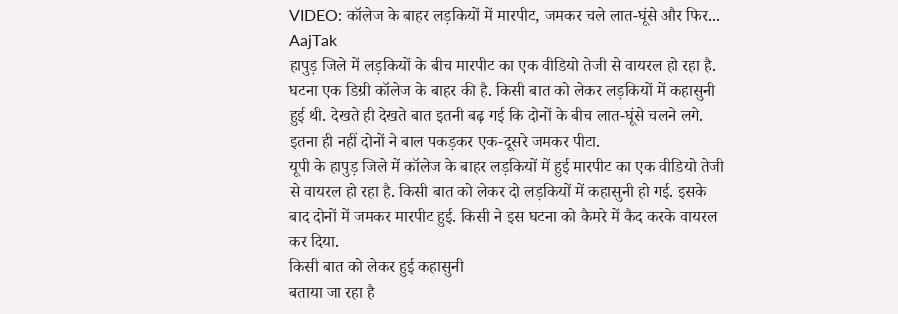VIDEO: कॉलेज के बाहर लड़कियों में मारपीट, जमकर चले लात-घूंसे और फिर...
AajTak
हापुड़ जिले में लड़कियों के बीच मारपीट का एक वीडियो तेजी से वायरल हो रहा है. घटना एक डिग्री कॉलेज के बाहर की है. किसी बात को लेकर लड़कियों में कहासुनी हुई थी. देखते ही देखते बात इतनी बढ़ गई कि दोनों के बीच लात-घूंसे चलने लगे. इतना ही नहीं दोनों ने बाल पकड़कर एक-दूसरे जमकर पीटा.
यूपी के हापुड़ जिले में कॉलेज के बाहर लड़कियों में हुई मारपीट का एक वीडियो तेजी से वायरल हो रहा है. किसी बात को लेकर दो लड़कियों में कहासुनी हो गई. इसके बाद दोनों में जमकर मारपीट हुई. किसी ने इस घटना को कैमरे में कैद करके वायरल कर दिया.
किसी बात को लेकर हुई कहासुनी
बताया जा रहा है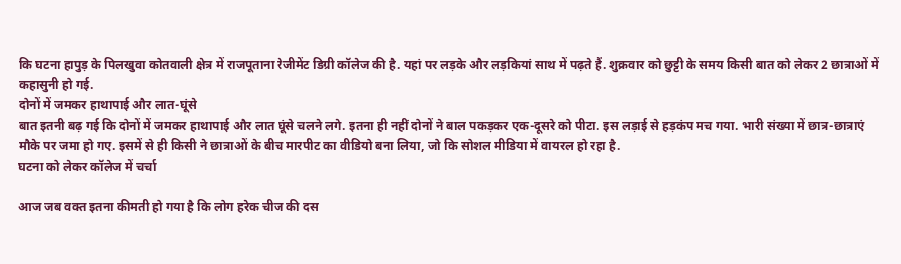कि घटना हापुड़ के पिलखुवा कोतवाली क्षेत्र में राजपूताना रेजीमेंट डिग्री कॉलेज की है. यहां पर लड़के और लड़कियां साथ में पढ़ते हैं. शुक्रवार को छुट्टी के समय किसी बात को लेकर 2 छात्राओं में कहासुनी हो गई.
दोनों में जमकर हाथापाई और लात-घूंसे
बात इतनी बढ़ गई कि दोनों में जमकर हाथापाई और लात घूंसे चलने लगे. इतना ही नहीं दोनों ने बाल पकड़कर एक-दूसरे को पीटा. इस लड़ाई से हड़कंप मच गया. भारी संख्या में छात्र-छात्राएं मौके पर जमा हो गए. इसमें से ही किसी ने छात्राओं के बीच मारपीट का वीडियो बना लिया, जो कि सोशल मीडिया में वायरल हो रहा है.
घटना को लेकर कॉलेज में चर्चा

आज जब वक्त इतना कीमती हो गया है कि लोग हरेक चीज की दस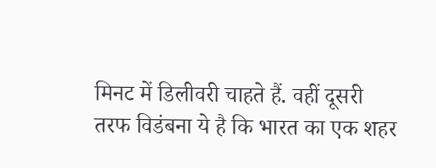मिनट में डिलीवरी चाहते हैं. वहीं दूसरी तरफ विडंबना ये है कि भारत का एक शहर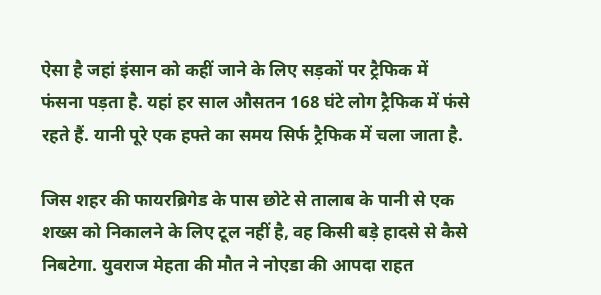ऐसा है जहां इंसान को कहीं जाने के लिए सड़कों पर ट्रैफिक में फंसना पड़ता है. यहां हर साल औसतन 168 घंटे लोग ट्रैफिक में फंसे रहते हैं. यानी पूरे एक हफ्ते का समय सिर्फ ट्रैफिक में चला जाता है.

जिस शहर की फायरब्रिगेड के पास छोटे से तालाब के पानी से एक शख्स को निकालने के लिए टूल नहीं है, वह किसी बड़े हादसे से कैसे निबटेगा. युवराज मेहता की मौत ने नोएडा की आपदा राहत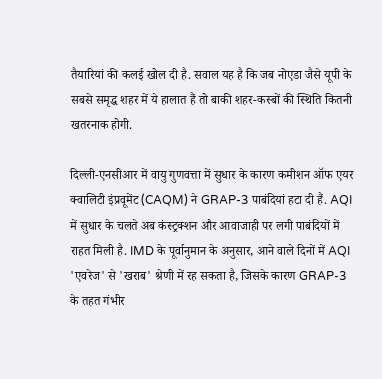तैयारियां की कलई खोल दी है. सवाल यह है कि जब नोएडा जैसे यूपी के सबसे समृद्ध शहर में ये हालात हैं तो बाकी शहर-कस्बों की स्थिति कितनी खतरनाक होगी.

दिल्ली-एनसीआर में वायु गुणवत्ता में सुधार के कारण कमीशन ऑफ एयर क्वालिटी इंप्रवूमेंट (CAQM) ने GRAP-3 पाबंदियां हटा दी हैं. AQI में सुधार के चलते अब कंस्ट्रक्शन और आवाजाही पर लगी पाबंदियों में राहत मिली है. IMD के पूर्वानुमान के अनुसार, आने वाले दिनों में AQI 'एवरेज' से 'खराब' श्रेणी में रह सकता है, जिसके कारण GRAP-3 के तहत गंभीर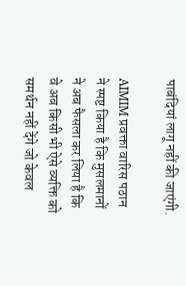पाबंदियां लागू नहीं की जाएंगी.

AIMIM प्रवक्ता वारिस पठान ने स्पष्ट किया है कि मुसलमानों ने अब फैसला कर लिया है कि वे अब किसी भी ऐसे व्यक्ति को समर्थन नहीं देंगे जो केवल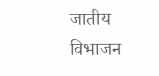जातीय विभाजन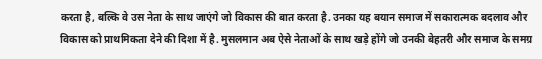करता है, बल्कि वे उस नेता के साथ जाएंगे जो विकास की बात करता है. उनका यह बयान समाज में सकारात्मक बदलाव और विकास को प्राथमिकता देने की दिशा में है. मुसलमान अब ऐसे नेताओं के साथ खड़े होंगे जो उनकी बेहतरी और समाज के समग्र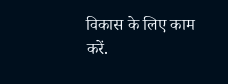विकास के लिए काम करें.